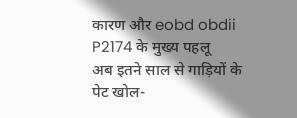कारण और eobd obdii P2174 के मुख्य पहलू
अब इतने साल से गाड़ियों के पेट खोल-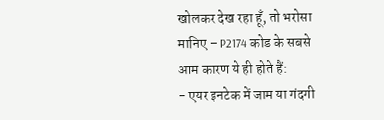खोलकर देख रहा हूँ, तो भरोसा मानिए – P2174 कोड के सबसे आम कारण ये ही होते हैं:
- एयर इनटेक में जाम या गंदगी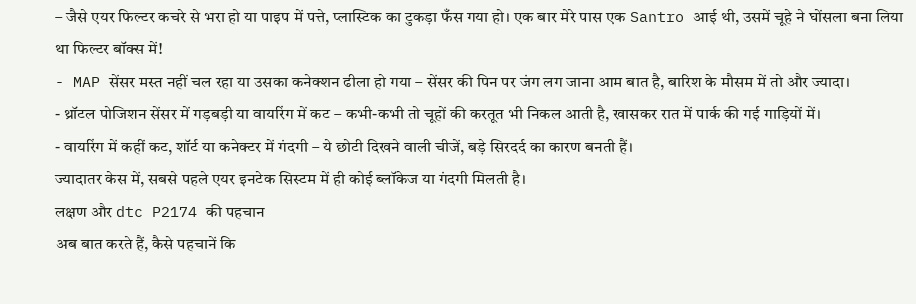– जैसे एयर फिल्टर कचरे से भरा हो या पाइप में पत्ते, प्लास्टिक का टुकड़ा फँस गया हो। एक बार मेरे पास एक Santro आई थी, उसमें चूहे ने घोंसला बना लिया था फिल्टर बॉक्स में!
- MAP सेंसर मस्त नहीं चल रहा या उसका कनेक्शन ढीला हो गया – सेंसर की पिन पर जंग लग जाना आम बात है, बारिश के मौसम में तो और ज्यादा।
- थ्रॉटल पोजिशन सेंसर में गड़बड़ी या वायरिंग में कट – कभी-कभी तो चूहों की करतूत भी निकल आती है, खासकर रात में पार्क की गई गाड़ियों में।
- वायरिंग में कहीं कट, शॉर्ट या कनेक्टर में गंदगी – ये छोटी दिखने वाली चीजें, बड़े सिरदर्द का कारण बनती हैं।
ज्यादातर केस में, सबसे पहले एयर इनटेक सिस्टम में ही कोई ब्लॉकेज या गंदगी मिलती है।
लक्षण और dtc P2174 की पहचान
अब बात करते हैं, कैसे पहचानें कि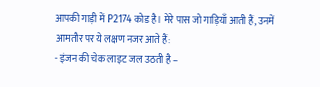आपकी गाड़ी में P2174 कोड है। मेरे पास जो गाड़ियाँ आती हैं, उनमें आमतौर पर ये लक्षण नजर आते हैं:
- इंजन की चेक लाइट जल उठती है –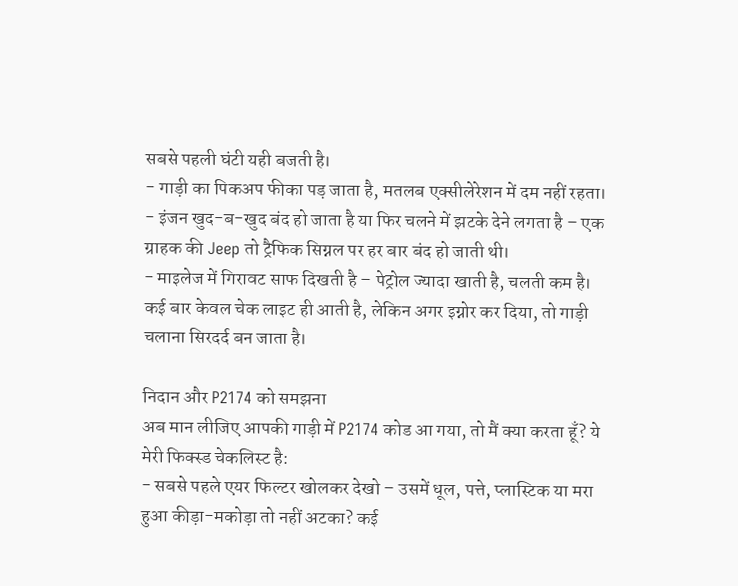सबसे पहली घंटी यही बजती है।
- गाड़ी का पिकअप फीका पड़ जाता है, मतलब एक्सीलेरेशन में दम नहीं रहता।
- इंजन खुद-ब-खुद बंद हो जाता है या फिर चलने में झटके देने लगता है – एक ग्राहक की Jeep तो ट्रैफिक सिग्नल पर हर बार बंद हो जाती थी।
- माइलेज में गिरावट साफ दिखती है – पेट्रोल ज्यादा खाती है, चलती कम है।
कई बार केवल चेक लाइट ही आती है, लेकिन अगर इग्नोर कर दिया, तो गाड़ी चलाना सिरदर्द बन जाता है।

निदान और P2174 को समझना
अब मान लीजिए आपकी गाड़ी में P2174 कोड आ गया, तो मैं क्या करता हूँ? ये मेरी फिक्स्ड चेकलिस्ट है:
- सबसे पहले एयर फिल्टर खोलकर देखो – उसमें धूल, पत्ते, प्लास्टिक या मरा हुआ कीड़ा-मकोड़ा तो नहीं अटका? कई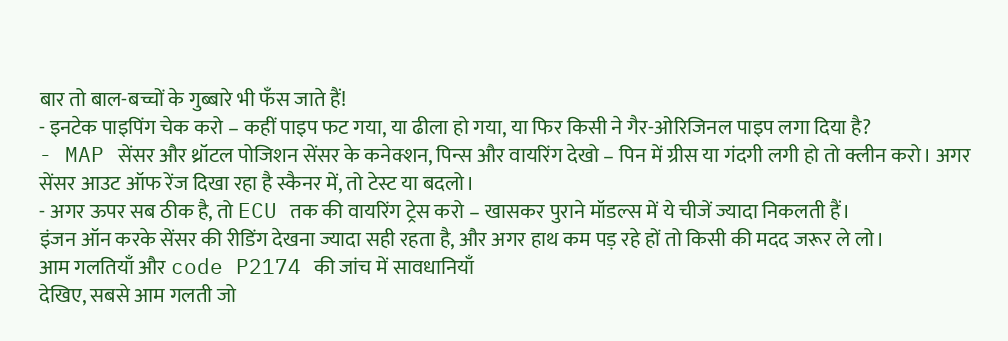बार तो बाल-बच्चों के गुब्बारे भी फँस जाते हैं!
- इनटेक पाइपिंग चेक करो – कहीं पाइप फट गया, या ढीला हो गया, या फिर किसी ने गैर-ओरिजिनल पाइप लगा दिया है?
- MAP सेंसर और थ्रॉटल पोजिशन सेंसर के कनेक्शन, पिन्स और वायरिंग देखो – पिन में ग्रीस या गंदगी लगी हो तो क्लीन करो। अगर सेंसर आउट ऑफ रेंज दिखा रहा है स्कैनर में, तो टेस्ट या बदलो।
- अगर ऊपर सब ठीक है, तो ECU तक की वायरिंग ट्रेस करो – खासकर पुराने मॉडल्स में ये चीजें ज्यादा निकलती हैं।
इंजन ऑन करके सेंसर की रीडिंग देखना ज्यादा सही रहता है, और अगर हाथ कम पड़ रहे हों तो किसी की मदद जरूर ले लो।
आम गलतियाँ और code P2174 की जांच में सावधानियाँ
देखिए, सबसे आम गलती जो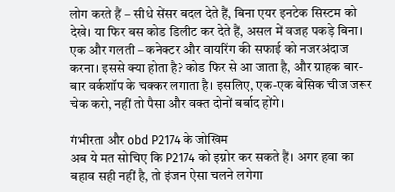लोग करते हैं – सीधे सेंसर बदल देते हैं, बिना एयर इनटेक सिस्टम को देखे। या फिर बस कोड डिलीट कर देते हैं, असल में वजह पकड़े बिना। एक और गलती – कनेक्टर और वायरिंग की सफाई को नजरअंदाज करना। इससे क्या होता है? कोड फिर से आ जाता है, और ग्राहक बार-बार वर्कशॉप के चक्कर लगाता है। इसलिए, एक-एक बेसिक चीज जरूर चेक करो, नहीं तो पैसा और वक्त दोनों बर्बाद होंगे।

गंभीरता और obd P2174 के जोखिम
अब ये मत सोचिए कि P2174 को इग्नोर कर सकते हैं। अगर हवा का बहाव सही नहीं है, तो इंजन ऐसा चलने लगेगा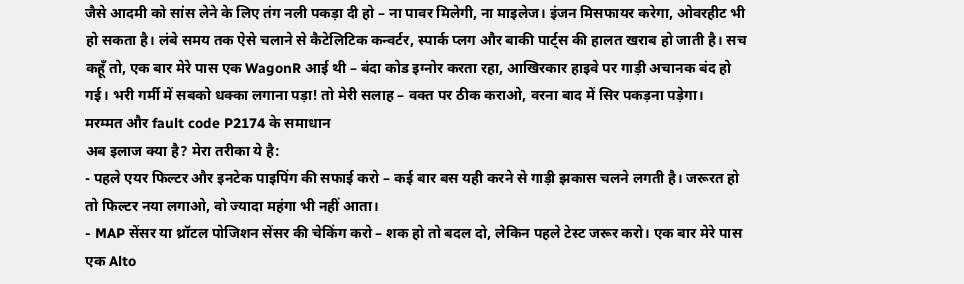जैसे आदमी को सांस लेने के लिए तंग नली पकड़ा दी हो – ना पावर मिलेगी, ना माइलेज। इंजन मिसफायर करेगा, ओवरहीट भी हो सकता है। लंबे समय तक ऐसे चलाने से कैटेलिटिक कन्वर्टर, स्पार्क प्लग और बाकी पार्ट्स की हालत खराब हो जाती है। सच कहूँ तो, एक बार मेरे पास एक WagonR आई थी – बंदा कोड इग्नोर करता रहा, आखिरकार हाइवे पर गाड़ी अचानक बंद हो गई। भरी गर्मी में सबको धक्का लगाना पड़ा! तो मेरी सलाह – वक्त पर ठीक कराओ, वरना बाद में सिर पकड़ना पड़ेगा।
मरम्मत और fault code P2174 के समाधान
अब इलाज क्या है? मेरा तरीका ये है:
- पहले एयर फिल्टर और इनटेक पाइपिंग की सफाई करो – कई बार बस यही करने से गाड़ी झकास चलने लगती है। जरूरत हो तो फिल्टर नया लगाओ, वो ज्यादा महंगा भी नहीं आता।
- MAP सेंसर या थ्रॉटल पोजिशन सेंसर की चेकिंग करो – शक हो तो बदल दो, लेकिन पहले टेस्ट जरूर करो। एक बार मेरे पास एक Alto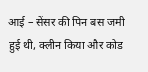आई – सेंसर की पिन बस जमी हुई थी, क्लीन किया और कोड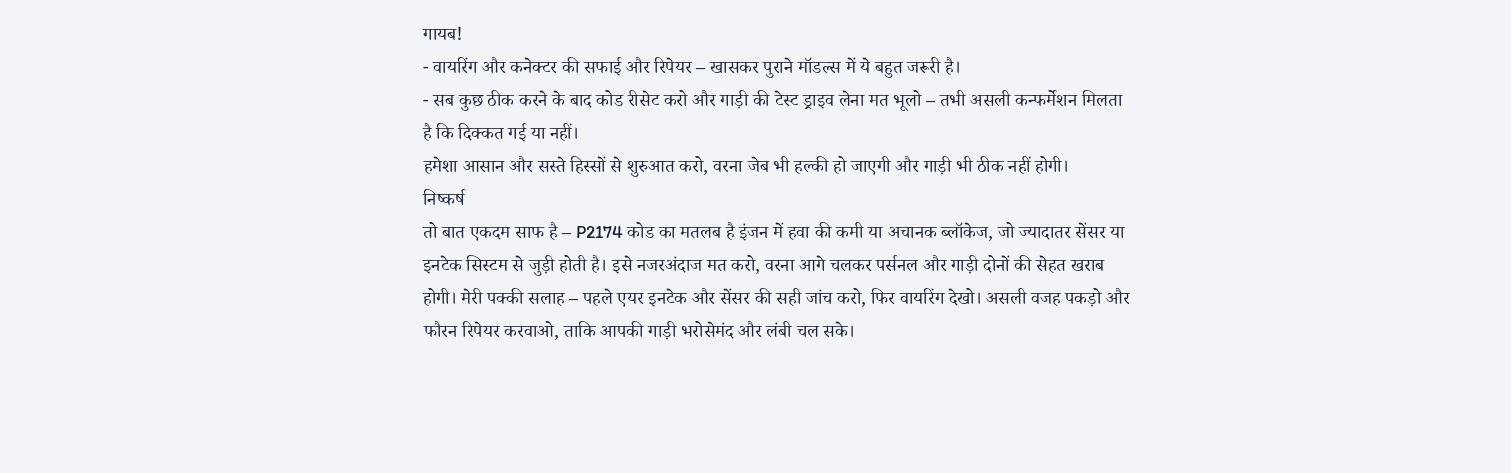गायब!
- वायरिंग और कनेक्टर की सफाई और रिपेयर – खासकर पुराने मॉडल्स में ये बहुत जरूरी है।
- सब कुछ ठीक करने के बाद कोड रीसेट करो और गाड़ी की टेस्ट ड्राइव लेना मत भूलो – तभी असली कन्फर्मेशन मिलता है कि दिक्कत गई या नहीं।
हमेशा आसान और सस्ते हिस्सों से शुरुआत करो, वरना जेब भी हल्की हो जाएगी और गाड़ी भी ठीक नहीं होगी।
निष्कर्ष
तो बात एकदम साफ है – P2174 कोड का मतलब है इंजन में हवा की कमी या अचानक ब्लॉकेज, जो ज्यादातर सेंसर या इनटेक सिस्टम से जुड़ी होती है। इसे नजरअंदाज मत करो, वरना आगे चलकर पर्सनल और गाड़ी दोनों की सेहत खराब होगी। मेरी पक्की सलाह – पहले एयर इनटेक और सेंसर की सही जांच करो, फिर वायरिंग देखो। असली वजह पकड़ो और फौरन रिपेयर करवाओ, ताकि आपकी गाड़ी भरोसेमंद और लंबी चल सके।